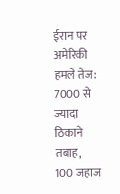ईरान पर अमेरिकी हमले तेज: 7000 से ज्यादा ठिकाने तबाह, 100 जहाज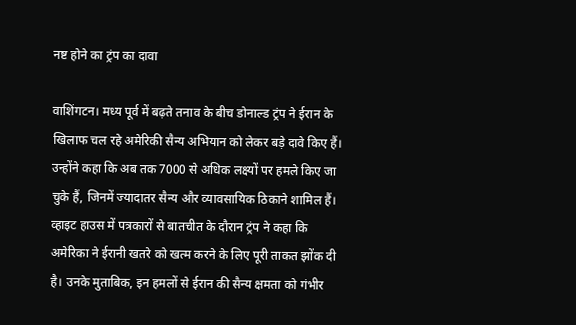नष्ट होने का ट्रंप का दावा

वाशिंगटन। मध्य पूर्व में बढ़ते तनाव के बीच डोनाल्ड ट्रंप ने ईरान के खिलाफ चल रहे अमेरिकी सैन्य अभियान को लेकर बड़े दावे किए हैं। उन्होंने कहा कि अब तक 7000 से अधिक लक्ष्यों पर हमले किए जा चुके हैं, जिनमें ज्यादातर सैन्य और व्यावसायिक ठिकाने शामिल हैं। व्हाइट हाउस में पत्रकारों से बातचीत के दौरान ट्रंप ने कहा कि अमेरिका ने ईरानी खतरे को खत्म करने के लिए पूरी ताकत झोंक दी है। उनके मुताबिक, इन हमलों से ईरान की सैन्य क्षमता को गंभीर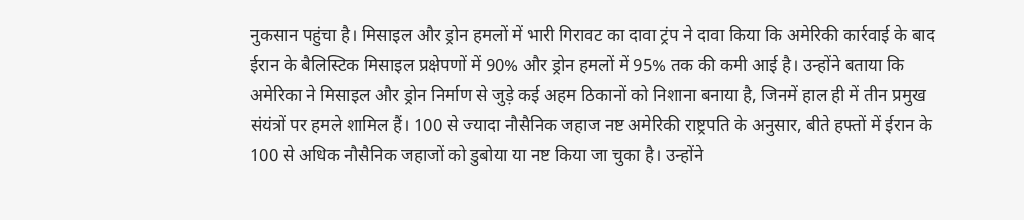नुकसान पहुंचा है। मिसाइल और ड्रोन हमलों में भारी गिरावट का दावा ट्रंप ने दावा किया कि अमेरिकी कार्रवाई के बाद ईरान के बैलिस्टिक मिसाइल प्रक्षेपणों में 90% और ड्रोन हमलों में 95% तक की कमी आई है। उन्होंने बताया कि अमेरिका ने मिसाइल और ड्रोन निर्माण से जुड़े कई अहम ठिकानों को निशाना बनाया है, जिनमें हाल ही में तीन प्रमुख संयंत्रों पर हमले शामिल हैं। 100 से ज्यादा नौसैनिक जहाज नष्ट अमेरिकी राष्ट्रपति के अनुसार, बीते हफ्तों में ईरान के 100 से अधिक नौसैनिक जहाजों को डुबोया या नष्ट किया जा चुका है। उन्होंने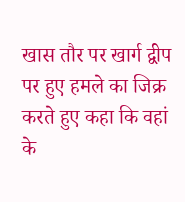खास तौर पर खार्ग द्वीप पर हुए हमले का जिक्र करते हुए कहा कि वहां के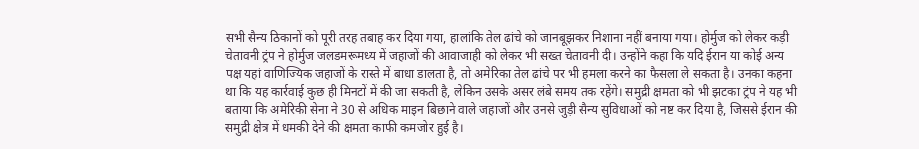सभी सैन्य ठिकानों को पूरी तरह तबाह कर दिया गया, हालांकि तेल ढांचे को जानबूझकर निशाना नहीं बनाया गया। होर्मुज को लेकर कड़ी चेतावनी ट्रंप ने होर्मुज जलडमरूमध्य में जहाजों की आवाजाही को लेकर भी सख्त चेतावनी दी। उन्होंने कहा कि यदि ईरान या कोई अन्य पक्ष यहां वाणिज्यिक जहाजों के रास्ते में बाधा डालता है, तो अमेरिका तेल ढांचे पर भी हमला करने का फैसला ले सकता है। उनका कहना था कि यह कार्रवाई कुछ ही मिनटों में की जा सकती है, लेकिन उसके असर लंबे समय तक रहेंगे। समुद्री क्षमता को भी झटका ट्रंप ने यह भी बताया कि अमेरिकी सेना ने 30 से अधिक माइन बिछाने वाले जहाजों और उनसे जुड़ी सैन्य सुविधाओं को नष्ट कर दिया है, जिससे ईरान की समुद्री क्षेत्र में धमकी देने की क्षमता काफी कमजोर हुई है।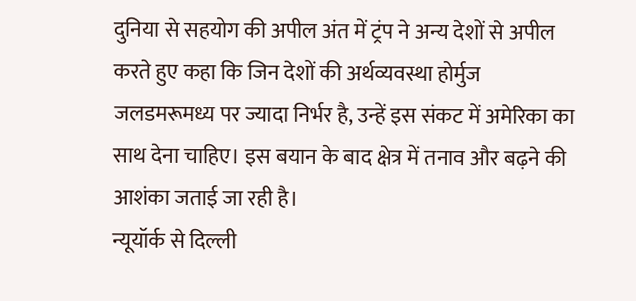दुनिया से सहयोग की अपील अंत में ट्रंप ने अन्य देशों से अपील करते हुए कहा कि जिन देशों की अर्थव्यवस्था होर्मुज जलडमरूमध्य पर ज्यादा निर्भर है, उन्हें इस संकट में अमेरिका का साथ देना चाहिए। इस बयान के बाद क्षेत्र में तनाव और बढ़ने की आशंका जताई जा रही है।
न्यूयॉर्क से दिल्ली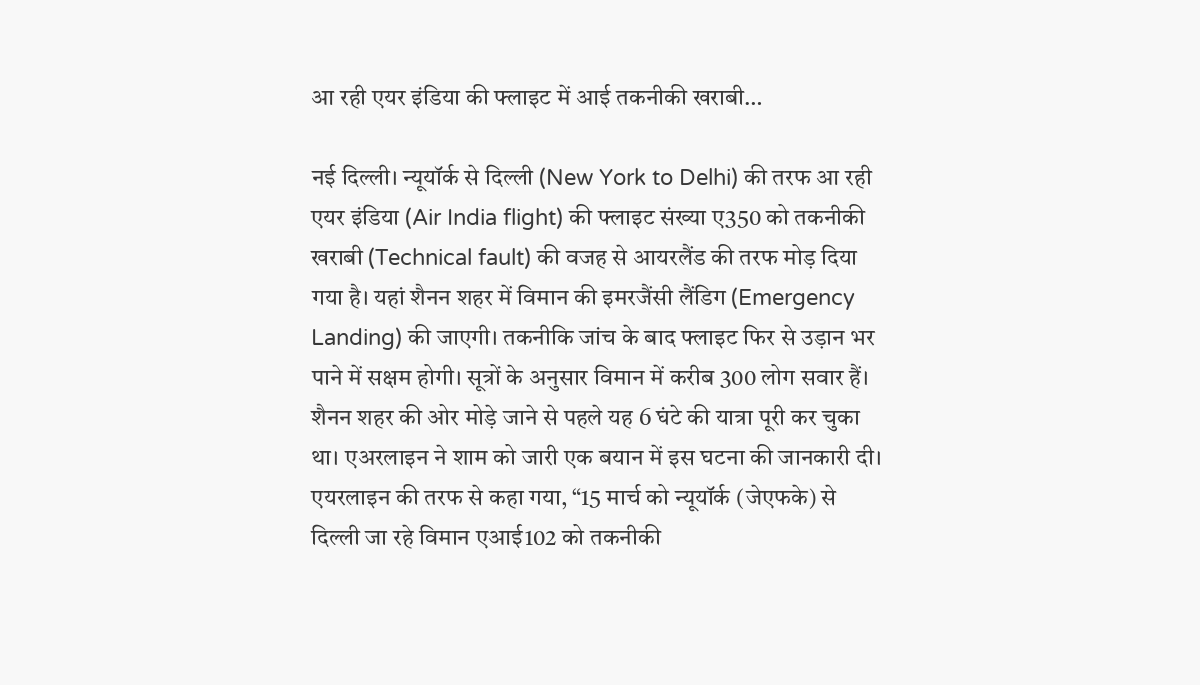आ रही एयर इंडिया की फ्लाइट में आई तकनीकी खराबी…

नई दिल्ली। न्यूयॉर्क से दिल्ली (New York to Delhi) की तरफ आ रही एयर इंडिया (Air India flight) की फ्लाइट संख्या ए350 को तकनीकी खराबी (Technical fault) की वजह से आयरलैंड की तरफ मोड़ दिया गया है। यहां शैनन शहर में विमान की इमरजैंसी लैंडिग (Emergency Landing) की जाएगी। तकनीकि जांच के बाद फ्लाइट फिर से उड़ान भर पाने में सक्षम होगी। सूत्रों के अनुसार विमान में करीब 300 लोग सवार हैं। शैनन शहर की ओर मोड़े जाने से पहले यह 6 घंटे की यात्रा पूरी कर चुका था। एअरलाइन ने शाम को जारी एक बयान में इस घटना की जानकारी दी। एयरलाइन की तरफ से कहा गया, “15 मार्च को न्यूयॉर्क (जेएफके) से दिल्ली जा रहे विमान एआई102 को तकनीकी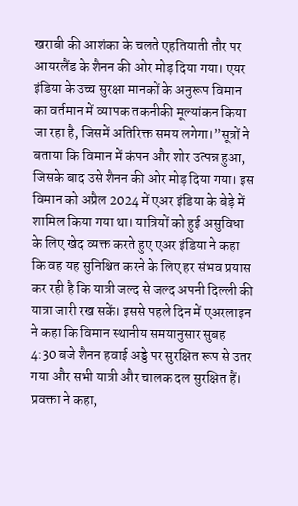खराबी की आशंका के चलते एहतियाती तौर पर आयरलैंड के शैनन की ओर मोड़ दिया गया। एयर इंडिया के उच्च सुरक्षा मानकों के अनुरूप विमान का वर्तमान में व्यापक तकनीकी मूल्यांकन किया जा रहा है, जिसमें अतिरिक्त समय लगेगा।”सूत्रों ने बताया कि विमान में कंपन और शोर उत्पन्न हुआ, जिसके बाद उसे शैनन की ओर मोड़ दिया गया। इस विमान को अप्रैल 2024 में एअर इंडिया के बेड़े में शामिल किया गया था। यात्रियों को हुई असुविधा के लिए खेद व्यक्त करते हुए एअर इंडिया ने कहा कि वह यह सुनिश्चित करने के लिए हर संभव प्रयास कर रही है कि यात्री जल्द से जल्द अपनी दिल्ली की यात्रा जारी रख सकें। इससे पहले दिन में एअरलाइन ने कहा कि विमान स्थानीय समयानुसार सुबह 4:30 बजे शैनन हवाई अड्डे पर सुरक्षित रूप से उतर गया और सभी यात्री और चालक दल सुरक्षित हैं। प्रवक्ता ने कहा,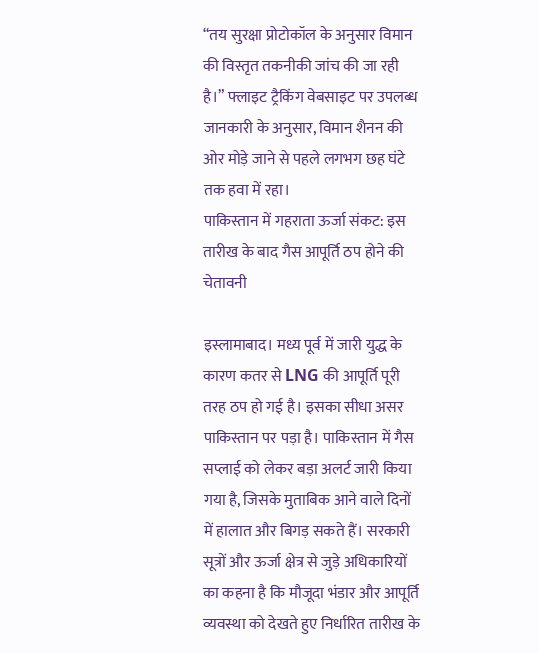“तय सुरक्षा प्रोटोकॉल के अनुसार विमान की विस्तृत तकनीकी जांच की जा रही है।” फ्लाइट ट्रैकिंग वेबसाइट पर उपलब्ध जानकारी के अनुसार, विमान शैनन की ओर मोड़े जाने से पहले लगभग छह घंटे तक हवा में रहा।
पाकिस्तान में गहराता ऊर्जा संकट: इस तारीख के बाद गैस आपूर्ति ठप होने की चेतावनी

इस्लामाबाद। मध्य पूर्व में जारी युद्ध के कारण कतर से LNG की आपूर्ति पूरी तरह ठप हो गई है। इसका सीधा असर पाकिस्तान पर पड़ा है। पाकिस्तान में गैस सप्लाई को लेकर बड़ा अलर्ट जारी किया गया है, जिसके मुताबिक आने वाले दिनों में हालात और बिगड़ सकते हैं। सरकारी सूत्रों और ऊर्जा क्षेत्र से जुड़े अधिकारियों का कहना है कि मौजूदा भंडार और आपूर्ति व्यवस्था को देखते हुए निर्धारित तारीख के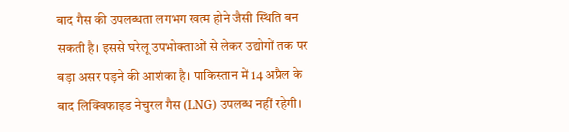बाद गैस की उपलब्धता लगभग खत्म होने जैसी स्थिति बन सकती है। इससे घरेलू उपभोक्ताओं से लेकर उद्योगों तक पर बड़ा असर पड़ने की आशंका है। पाकिस्तान में 14 अप्रैल के बाद लिक्विफाइड नेचुरल गैस (LNG) उपलब्ध नहीं रहेगी।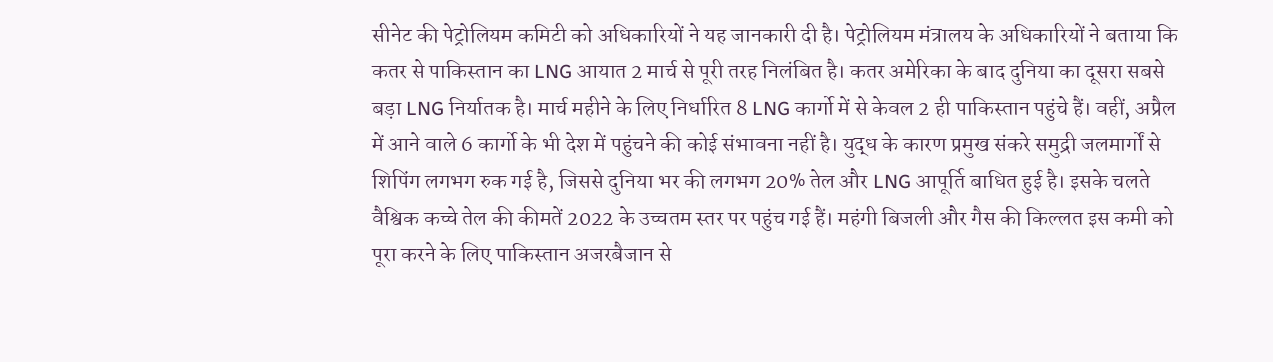सीनेट की पेट्रोलियम कमिटी को अधिकारियों ने यह जानकारी दी है। पेट्रोलियम मंत्रालय के अधिकारियों ने बताया कि कतर से पाकिस्तान का LNG आयात 2 मार्च से पूरी तरह निलंबित है। कतर अमेरिका के बाद दुनिया का दूसरा सबसे बड़ा LNG निर्यातक है। मार्च महीने के लिए निर्धारित 8 LNG कार्गो में से केवल 2 ही पाकिस्तान पहुंचे हैं। वहीं, अप्रैल में आने वाले 6 कार्गो के भी देश में पहुंचने की कोई संभावना नहीं है। युद्ध के कारण प्रमुख संकरे समुद्री जलमार्गों से शिपिंग लगभग रुक गई है, जिससे दुनिया भर की लगभग 20% तेल और LNG आपूर्ति बाधित हुई है। इसके चलते वैश्विक कच्चे तेल की कीमतें 2022 के उच्चतम स्तर पर पहुंच गई हैं। महंगी बिजली और गैस की किल्लत इस कमी को पूरा करने के लिए पाकिस्तान अजरबैजान से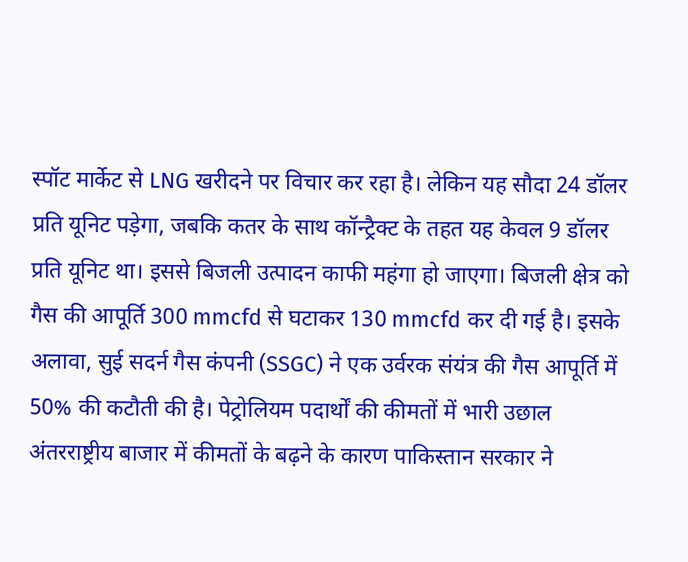स्पॉट मार्केट से LNG खरीदने पर विचार कर रहा है। लेकिन यह सौदा 24 डॉलर प्रति यूनिट पड़ेगा, जबकि कतर के साथ कॉन्ट्रैक्ट के तहत यह केवल 9 डॉलर प्रति यूनिट था। इससे बिजली उत्पादन काफी महंगा हो जाएगा। बिजली क्षेत्र को गैस की आपूर्ति 300 mmcfd से घटाकर 130 mmcfd कर दी गई है। इसके अलावा, सुई सदर्न गैस कंपनी (SSGC) ने एक उर्वरक संयंत्र की गैस आपूर्ति में 50% की कटौती की है। पेट्रोलियम पदार्थों की कीमतों में भारी उछाल अंतरराष्ट्रीय बाजार में कीमतों के बढ़ने के कारण पाकिस्तान सरकार ने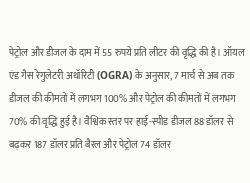पेट्रोल और डीजल के दाम में 55 रुपये प्रति लीटर की वृद्धि की है। ऑयल एंड गैस रेगुलेटरी अथॉरिटी (OGRA) के अनुसार, 7 मार्च से अब तक डीजल की कीमतों में लगभग 100% और पेट्रोल की कीमतों में लगभग 70% की वृद्धि हुई है। वैश्विक स्तर पर हाई-स्पीड डीजल 88 डॉलर से बढ़कर 187 डॉलर प्रति बैरल और पेट्रोल 74 डॉलर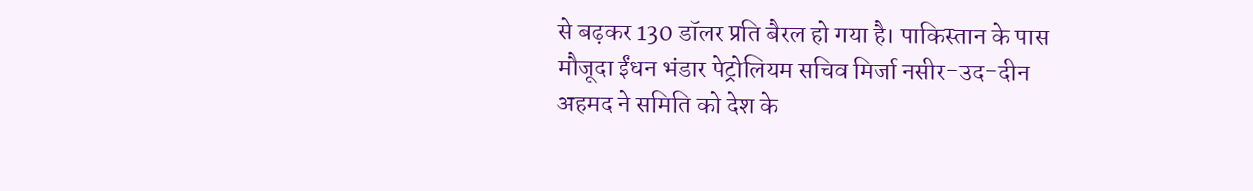से बढ़कर 130 डॉलर प्रति बैरल हो गया है। पाकिस्तान के पास मौजूदा ईंधन भंडार पेट्रोलियम सचिव मिर्जा नसीर-उद-दीन अहमद ने समिति को देश के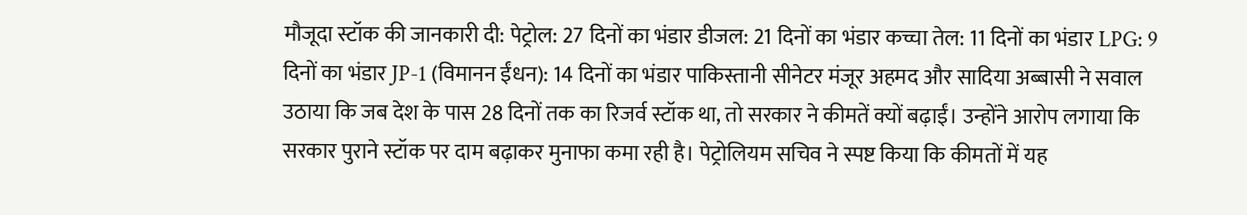मौजूदा स्टॉक की जानकारी दी: पेट्रोल: 27 दिनों का भंडार डीजल: 21 दिनों का भंडार कच्चा तेल: 11 दिनों का भंडार LPG: 9 दिनों का भंडार JP-1 (विमानन ईंधन): 14 दिनों का भंडार पाकिस्तानी सीनेटर मंजूर अहमद और सादिया अब्बासी ने सवाल उठाया कि जब देश के पास 28 दिनों तक का रिजर्व स्टॉक था, तो सरकार ने कीमतें क्यों बढ़ाईं। उन्होंने आरोप लगाया कि सरकार पुराने स्टॉक पर दाम बढ़ाकर मुनाफा कमा रही है। पेट्रोलियम सचिव ने स्पष्ट किया कि कीमतों में यह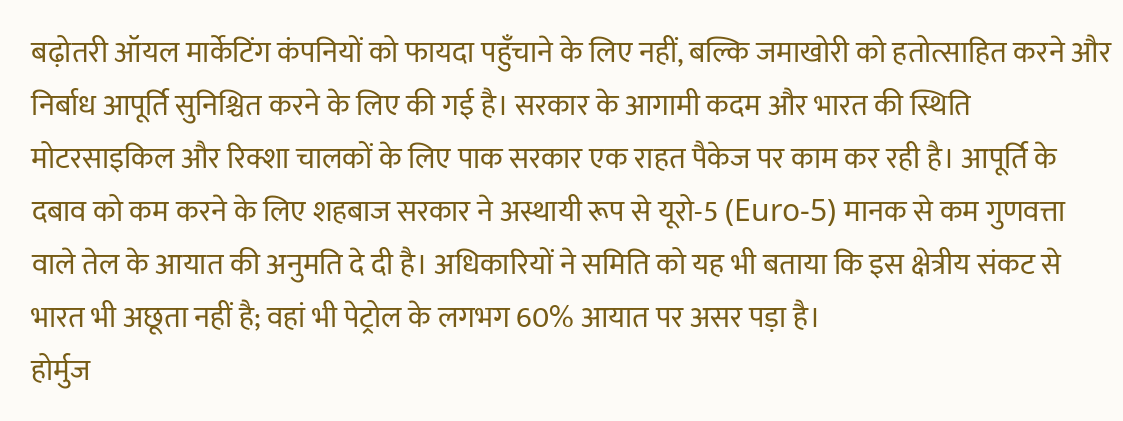बढ़ोतरी ऑयल मार्केटिंग कंपनियों को फायदा पहुँचाने के लिए नहीं, बल्कि जमाखोरी को हतोत्साहित करने और निर्बाध आपूर्ति सुनिश्चित करने के लिए की गई है। सरकार के आगामी कदम और भारत की स्थिति मोटरसाइकिल और रिक्शा चालकों के लिए पाक सरकार एक राहत पैकेज पर काम कर रही है। आपूर्ति के दबाव को कम करने के लिए शहबाज सरकार ने अस्थायी रूप से यूरो-5 (Euro-5) मानक से कम गुणवत्ता वाले तेल के आयात की अनुमति दे दी है। अधिकारियों ने समिति को यह भी बताया कि इस क्षेत्रीय संकट से भारत भी अछूता नहीं है; वहां भी पेट्रोल के लगभग 60% आयात पर असर पड़ा है।
होर्मुज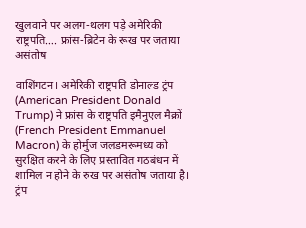खुलवाने पर अलग-थलग पड़े अमेरिकी राष्ट्रपति…. फ्रांस-ब्रिटेन के रूख पर जताया असंतोष

वाशिंगटन। अमेरिकी राष्ट्रपति डोनाल्ड ट्रंप (American President Donald Trump) ने फ्रांस के राष्ट्रपति इमैनुएल मैक्रों (French President Emmanuel Macron) के होर्मुज जलडमरूमध्य को सुरक्षित करने के लिए प्रस्तावित गठबंधन में शामिल न होने के रुख पर असंतोष जताया है। ट्रंप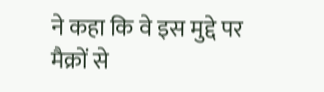ने कहा कि वे इस मुद्दे पर मैक्रों से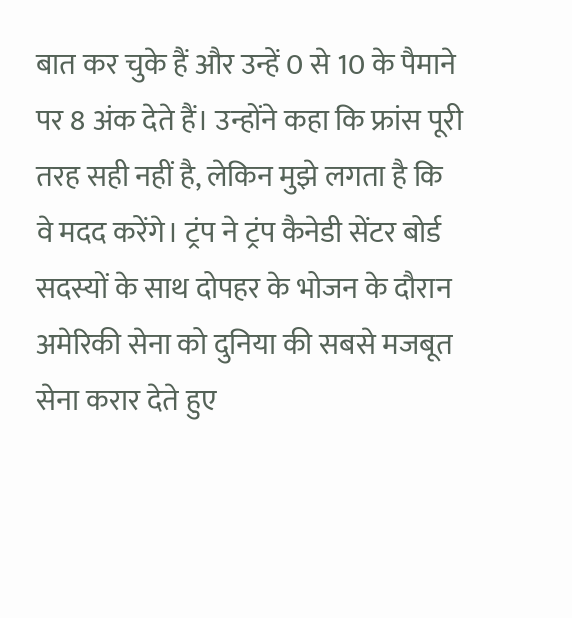बात कर चुके हैं और उन्हें 0 से 10 के पैमाने पर 8 अंक देते हैं। उन्होंने कहा कि फ्रांस पूरी तरह सही नहीं है, लेकिन मुझे लगता है कि वे मदद करेंगे। ट्रंप ने ट्रंप कैनेडी सेंटर बोर्ड सदस्यों के साथ दोपहर के भोजन के दौरान अमेरिकी सेना को दुनिया की सबसे मजबूत सेना करार देते हुए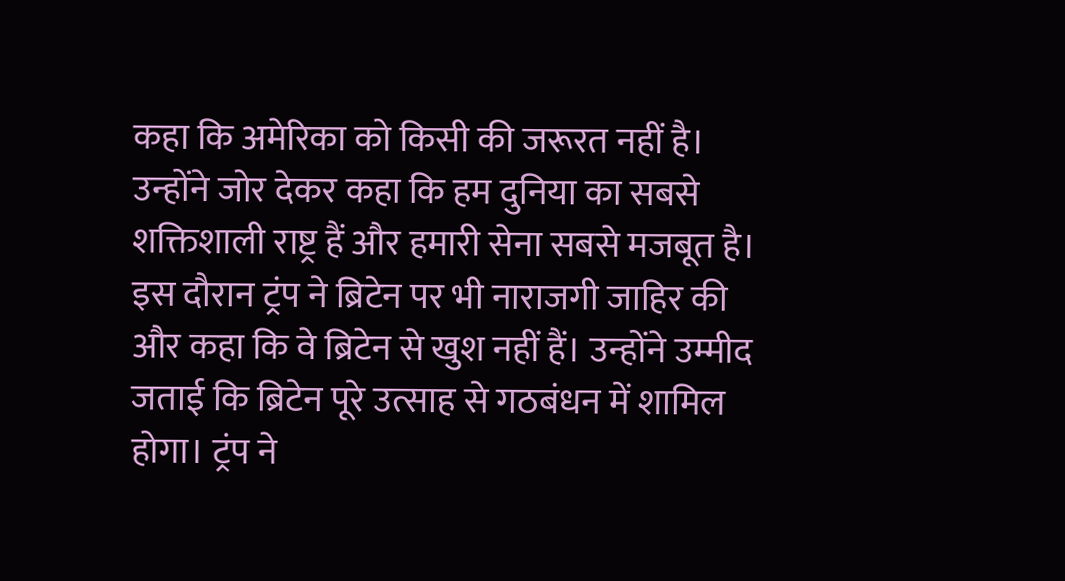कहा कि अमेरिका को किसी की जरूरत नहीं है। उन्होंने जोर देकर कहा कि हम दुनिया का सबसे शक्तिशाली राष्ट्र हैं और हमारी सेना सबसे मजबूत है। इस दौरान ट्रंप ने ब्रिटेन पर भी नाराजगी जाहिर की और कहा कि वे ब्रिटेन से खुश नहीं हैं। उन्होंने उम्मीद जताई कि ब्रिटेन पूरे उत्साह से गठबंधन में शामिल होगा। ट्रंप ने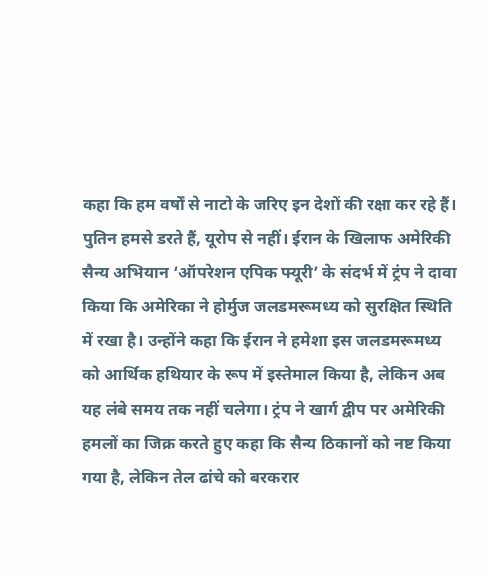कहा कि हम वर्षों से नाटो के जरिए इन देशों की रक्षा कर रहे हैं। पुतिन हमसे डरते हैं, यूरोप से नहीं। ईरान के खिलाफ अमेरिकी सैन्य अभियान ‘ऑपरेशन एपिक फ्यूरी’ के संदर्भ में ट्रंप ने दावा किया कि अमेरिका ने होर्मुज जलडमरूमध्य को सुरक्षित स्थिति में रखा है। उन्होंने कहा कि ईरान ने हमेशा इस जलडमरूमध्य को आर्थिक हथियार के रूप में इस्तेमाल किया है, लेकिन अब यह लंबे समय तक नहीं चलेगा। ट्रंप ने खार्ग द्वीप पर अमेरिकी हमलों का जिक्र करते हुए कहा कि सैन्य ठिकानों को नष्ट किया गया है, लेकिन तेल ढांचे को बरकरार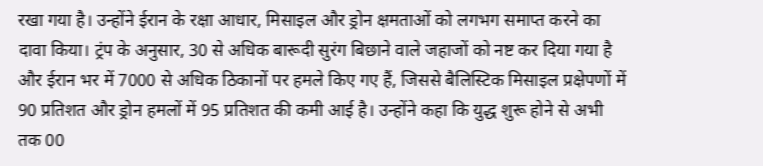रखा गया है। उन्होंने ईरान के रक्षा आधार, मिसाइल और ड्रोन क्षमताओं को लगभग समाप्त करने का दावा किया। ट्रंप के अनुसार, 30 से अधिक बारूदी सुरंग बिछाने वाले जहाजों को नष्ट कर दिया गया है और ईरान भर में 7000 से अधिक ठिकानों पर हमले किए गए हैं, जिससे बैलिस्टिक मिसाइल प्रक्षेपणों में 90 प्रतिशत और ड्रोन हमलों में 95 प्रतिशत की कमी आई है। उन्होंने कहा कि युद्ध शुरू होने से अभी तक 00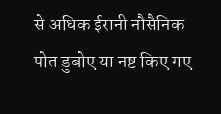से अधिक ईरानी नौसैनिक पोत डुबोए या नष्ट किए गए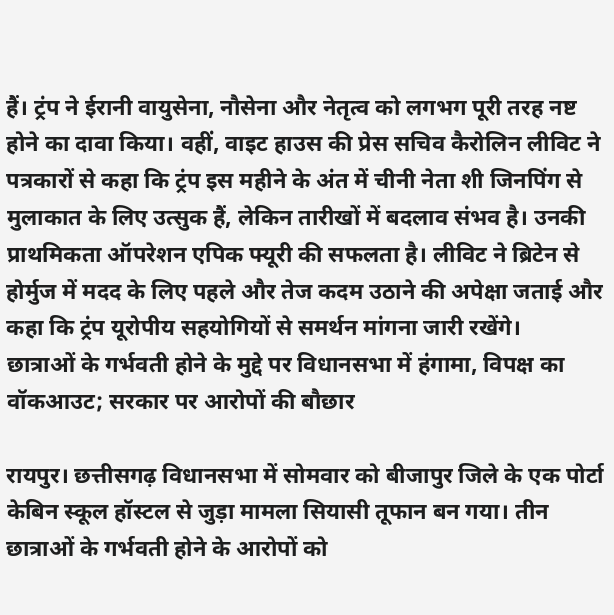हैं। ट्रंप ने ईरानी वायुसेना, नौसेना और नेतृत्व को लगभग पूरी तरह नष्ट होने का दावा किया। वहीं, वाइट हाउस की प्रेस सचिव कैरोलिन लीविट ने पत्रकारों से कहा कि ट्रंप इस महीने के अंत में चीनी नेता शी जिनपिंग से मुलाकात के लिए उत्सुक हैं, लेकिन तारीखों में बदलाव संभव है। उनकी प्राथमिकता ऑपरेशन एपिक फ्यूरी की सफलता है। लीविट ने ब्रिटेन से होर्मुज में मदद के लिए पहले और तेज कदम उठाने की अपेक्षा जताई और कहा कि ट्रंप यूरोपीय सहयोगियों से समर्थन मांगना जारी रखेंगे।
छात्राओं के गर्भवती होने के मुद्दे पर विधानसभा में हंगामा, विपक्ष का वॉकआउट; सरकार पर आरोपों की बौछार

रायपुर। छत्तीसगढ़ विधानसभा में सोमवार को बीजापुर जिले के एक पोर्टा केबिन स्कूल हॉस्टल से जुड़ा मामला सियासी तूफान बन गया। तीन छात्राओं के गर्भवती होने के आरोपों को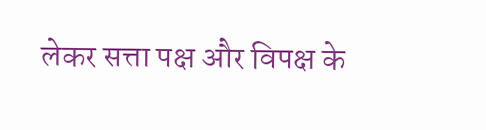लेकर सत्ता पक्ष और विपक्ष के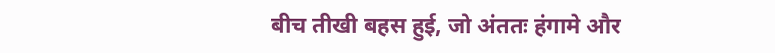बीच तीखी बहस हुई, जो अंततः हंगामे और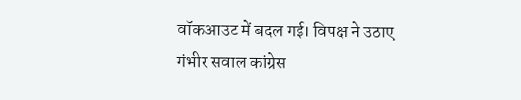वॉकआउट में बदल गई। विपक्ष ने उठाए गंभीर सवाल कांग्रेस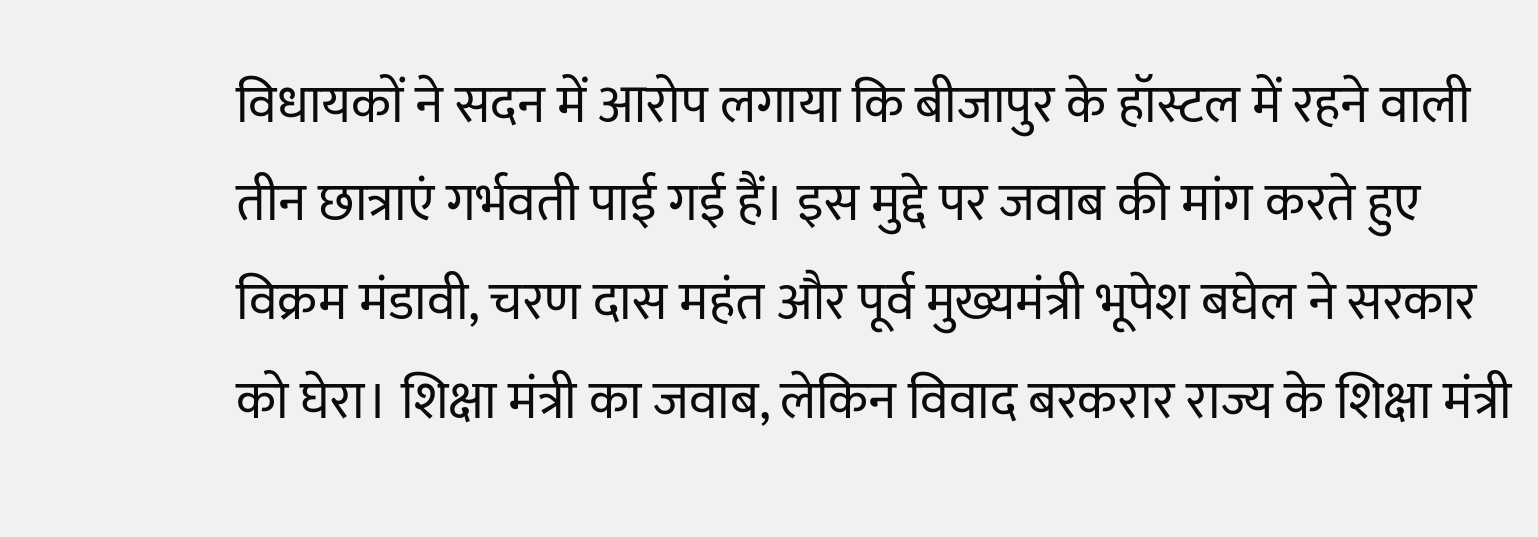विधायकों ने सदन में आरोप लगाया कि बीजापुर के हॉस्टल में रहने वाली तीन छात्राएं गर्भवती पाई गई हैं। इस मुद्दे पर जवाब की मांग करते हुए विक्रम मंडावी, चरण दास महंत और पूर्व मुख्यमंत्री भूपेश बघेल ने सरकार को घेरा। शिक्षा मंत्री का जवाब, लेकिन विवाद बरकरार राज्य के शिक्षा मंत्री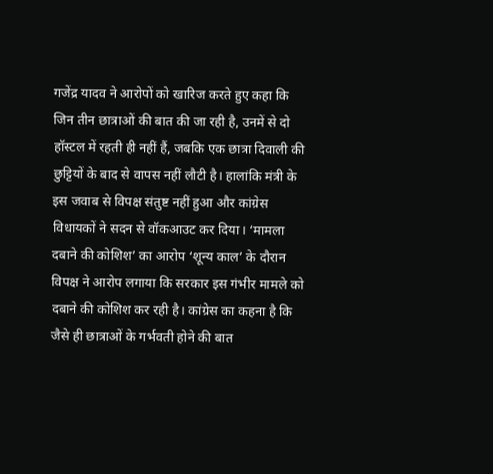गजेंद्र यादव ने आरोपों को खारिज करते हुए कहा कि जिन तीन छात्राओं की बात की जा रही है, उनमें से दो हॉस्टल में रहती ही नहीं हैं, जबकि एक छात्रा दिवाली की छुट्टियों के बाद से वापस नहीं लौटी है। हालांकि मंत्री के इस जवाब से विपक्ष संतुष्ट नहीं हुआ और कांग्रेस विधायकों ने सदन से वॉकआउट कर दिया। ‘मामला दबाने की कोशिश’ का आरोप ‘शून्य काल’ के दौरान विपक्ष ने आरोप लगाया कि सरकार इस गंभीर मामले को दबाने की कोशिश कर रही है। कांग्रेस का कहना है कि जैसे ही छात्राओं के गर्भवती होने की बात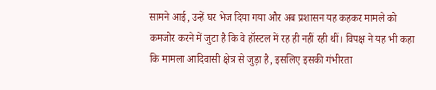सामने आई, उन्हें घर भेज दिया गया और अब प्रशासन यह कहकर मामले को कमजोर करने में जुटा है कि वे हॉस्टल में रह ही नहीं रही थीं। विपक्ष ने यह भी कहा कि मामला आदिवासी क्षेत्र से जुड़ा है, इसलिए इसकी गंभीरता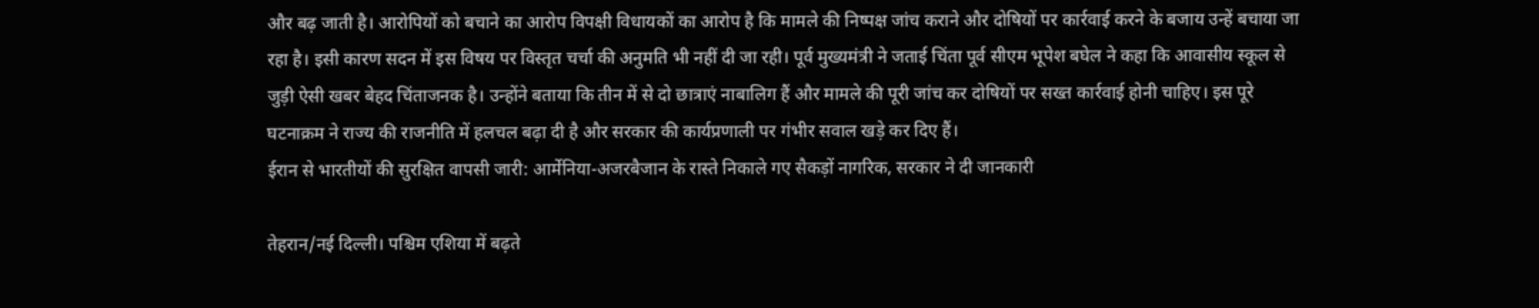और बढ़ जाती है। आरोपियों को बचाने का आरोप विपक्षी विधायकों का आरोप है कि मामले की निष्पक्ष जांच कराने और दोषियों पर कार्रवाई करने के बजाय उन्हें बचाया जा रहा है। इसी कारण सदन में इस विषय पर विस्तृत चर्चा की अनुमति भी नहीं दी जा रही। पूर्व मुख्यमंत्री ने जताई चिंता पूर्व सीएम भूपेश बघेल ने कहा कि आवासीय स्कूल से जुड़ी ऐसी खबर बेहद चिंताजनक है। उन्होंने बताया कि तीन में से दो छात्राएं नाबालिग हैं और मामले की पूरी जांच कर दोषियों पर सख्त कार्रवाई होनी चाहिए। इस पूरे घटनाक्रम ने राज्य की राजनीति में हलचल बढ़ा दी है और सरकार की कार्यप्रणाली पर गंभीर सवाल खड़े कर दिए हैं।
ईरान से भारतीयों की सुरक्षित वापसी जारी: आर्मेनिया-अजरबैजान के रास्ते निकाले गए सैकड़ों नागरिक, सरकार ने दी जानकारी

तेहरान/नई दिल्ली। पश्चिम एशिया में बढ़ते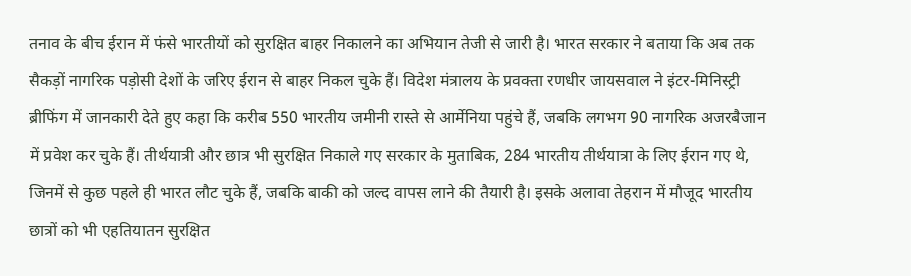तनाव के बीच ईरान में फंसे भारतीयों को सुरक्षित बाहर निकालने का अभियान तेजी से जारी है। भारत सरकार ने बताया कि अब तक सैकड़ों नागरिक पड़ोसी देशों के जरिए ईरान से बाहर निकल चुके हैं। विदेश मंत्रालय के प्रवक्ता रणधीर जायसवाल ने इंटर-मिनिस्ट्री ब्रीफिंग में जानकारी देते हुए कहा कि करीब 550 भारतीय जमीनी रास्ते से आर्मेनिया पहुंचे हैं, जबकि लगभग 90 नागरिक अजरबैजान में प्रवेश कर चुके हैं। तीर्थयात्री और छात्र भी सुरक्षित निकाले गए सरकार के मुताबिक, 284 भारतीय तीर्थयात्रा के लिए ईरान गए थे, जिनमें से कुछ पहले ही भारत लौट चुके हैं, जबकि बाकी को जल्द वापस लाने की तैयारी है। इसके अलावा तेहरान में मौजूद भारतीय छात्रों को भी एहतियातन सुरक्षित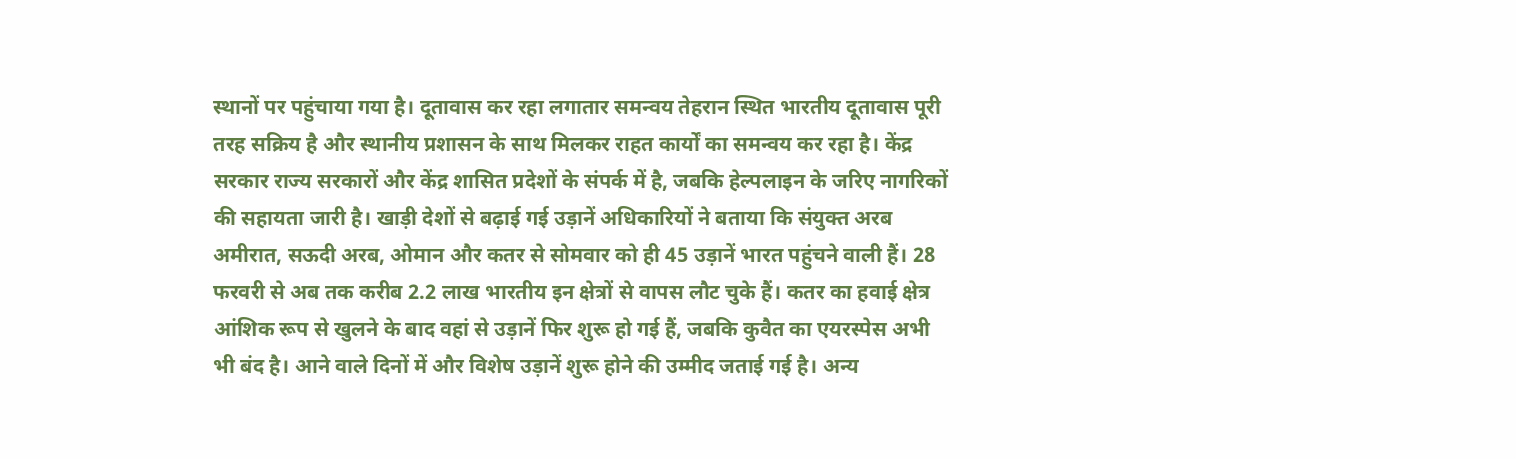स्थानों पर पहुंचाया गया है। दूतावास कर रहा लगातार समन्वय तेहरान स्थित भारतीय दूतावास पूरी तरह सक्रिय है और स्थानीय प्रशासन के साथ मिलकर राहत कार्यों का समन्वय कर रहा है। केंद्र सरकार राज्य सरकारों और केंद्र शासित प्रदेशों के संपर्क में है, जबकि हेल्पलाइन के जरिए नागरिकों की सहायता जारी है। खाड़ी देशों से बढ़ाई गई उड़ानें अधिकारियों ने बताया कि संयुक्त अरब अमीरात, सऊदी अरब, ओमान और कतर से सोमवार को ही 45 उड़ानें भारत पहुंचने वाली हैं। 28 फरवरी से अब तक करीब 2.2 लाख भारतीय इन क्षेत्रों से वापस लौट चुके हैं। कतर का हवाई क्षेत्र आंशिक रूप से खुलने के बाद वहां से उड़ानें फिर शुरू हो गई हैं, जबकि कुवैत का एयरस्पेस अभी भी बंद है। आने वाले दिनों में और विशेष उड़ानें शुरू होने की उम्मीद जताई गई है। अन्य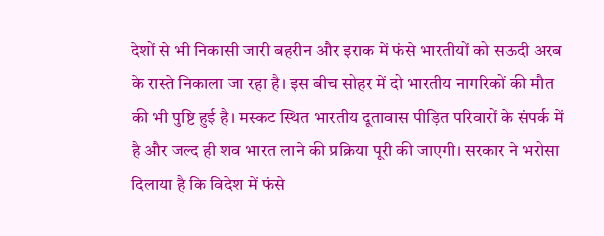देशों से भी निकासी जारी बहरीन और इराक में फंसे भारतीयों को सऊदी अरब के रास्ते निकाला जा रहा है। इस बीच सोहर में दो भारतीय नागरिकों की मौत की भी पुष्टि हुई है। मस्कट स्थित भारतीय दूतावास पीड़ित परिवारों के संपर्क में है और जल्द ही शव भारत लाने की प्रक्रिया पूरी की जाएगी। सरकार ने भरोसा दिलाया है कि विदेश में फंसे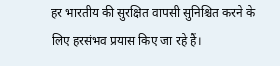हर भारतीय की सुरक्षित वापसी सुनिश्चित करने के लिए हरसंभव प्रयास किए जा रहे हैं।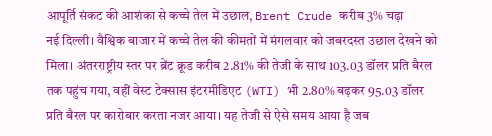आपूर्ति संकट की आशंका से कच्चे तेल में उछाल, Brent Crude करीब 3% चढ़ा
नई दिल्ली। वैश्विक बाजार में कच्चे तेल की कीमतों में मंगलवार को जबरदस्त उछाल देखने को मिला। अंतरराष्ट्रीय स्तर पर ब्रेंट क्रूड करीब 2.81% की तेजी के साथ 103.03 डॉलर प्रति बैरल तक पहुंच गया, वहीं वेस्ट टेक्सास इंटरमीडिएट (WTI) भी 2.80% बढ़कर 95.03 डॉलर प्रति बैरल पर कारोबार करता नजर आया। यह तेजी से ऐसे समय आया है जब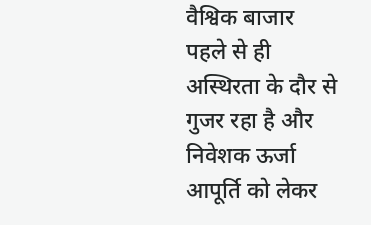वैश्विक बाजार पहले से ही अस्थिरता के दौर से गुजर रहा है और निवेशक ऊर्जा आपूर्ति को लेकर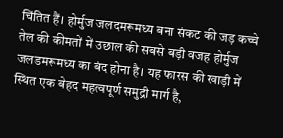चिंतित हैं। होर्मुज जलदमरूमध्य बना संकट की जड़ कच्चे तेल की कीमतों में उछाल की सबसे बड़ी वजह होर्मुज जलडमरूमध्य का बंद होना है। यह फारस की खाड़ी में स्थित एक बेहद महत्वपूर्ण समुद्री मार्ग है,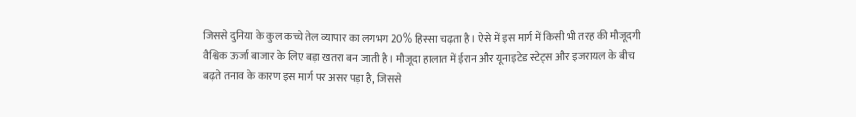जिससे दुनिया के कुल कच्चे तेल व्यापार का लगभग 20% हिस्सा चढ़ता है। ऐसे में इस मार्ग में किसी भी तरह की मौजूदगी वैश्विक ऊर्जा बाजार के लिए बड़ा खतरा बन जाती है। मौजूदा हालात में ईरान और यूनाइटेड स्टेट्स और इजरायल के बीच बढ़ते तनाव के कारण इस मार्ग पर असर पड़ा है, जिससे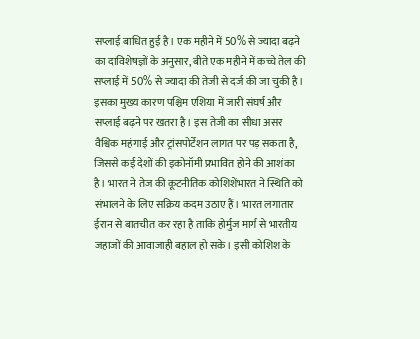सप्लाई बाधित हुई है। एक महीने में 50% से ज्यादा बढ़ने का दाविशेषज्ञों के अनुसार, बीते एक महीने में कच्चे तेल की सप्लाई में 50% से ज्यादा की तेजी से दर्ज की जा चुकी है। इसका मुख्य कारण पश्चिम एशिया में जारी संघर्ष और सप्लाई बढ़ने पर खतरा है। इस तेजी का सीधा असर वैश्विक महंगाई और ट्रांसपोर्टेशन लागत पर पड़ सकता है, जिससे कई देशों की इकोनॉमी प्रभावित होने की आशंका है। भारत ने तेज की कूटनीतिक कोशिशेंभारत ने स्थिति को संभालने के लिए सक्रिय कदम उठाए हैं। भारत लगातार ईरान से बातचीत कर रहा है ताकि होर्मुज मार्ग से भारतीय जहाजों की आवाजाही बहाल हो सके। इसी कोशिश के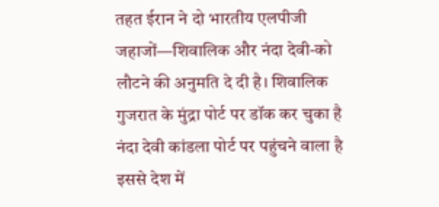तहत ईरान ने दो भारतीय एलपीजी जहाजों—शिवालिक और नंदा देवी-को लौटने की अनुमति दे दी है। शिवालिक गुजरात के मुंद्रा पोर्ट पर डॉक कर चुका है नंदा देवी कांडला पोर्ट पर पहुंचने वाला है इससे देश में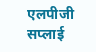एलपीजी सप्लाई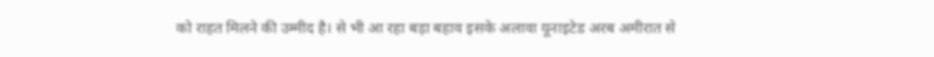को राहत मिलने की उम्मीद है। से भी आ रहा बड़ा बहाव इसके अलावा यूनाइटेड अरब अमीरात से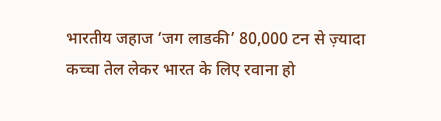भारतीय जहाज ‘जग लाडकी’ 80,000 टन से ज़्यादा कच्चा तेल लेकर भारत के लिए रवाना हो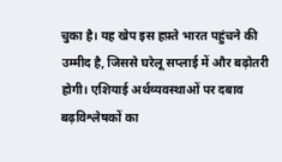चुका है। यह खेप इस हफ़्ते भारत पहुंचने की उम्मीद है, जिससे घरेलू सप्लाई में और बढ़ोतरी होगी। एशियाई अर्थव्यवस्थाओं पर दबाव बढ़विश्लेषकों का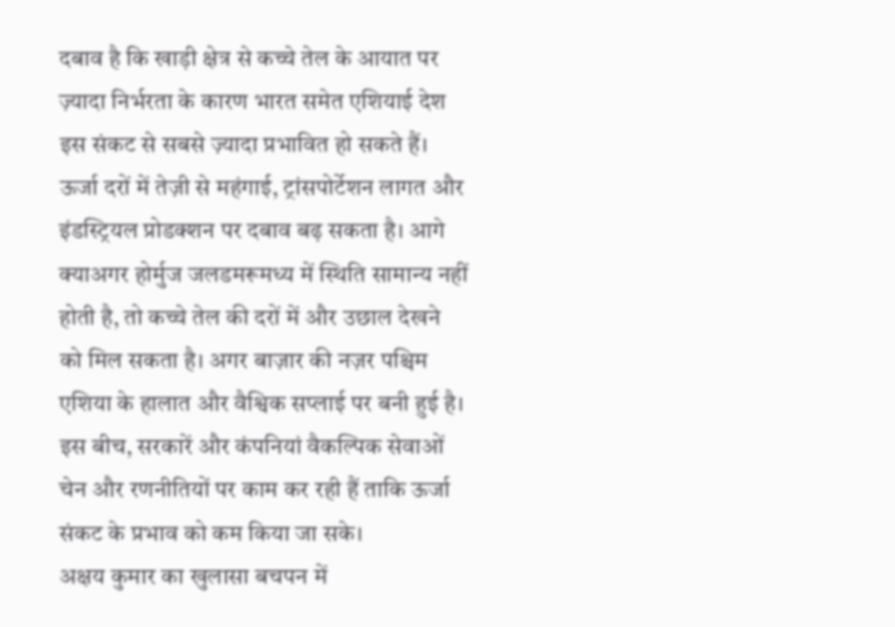दबाव है कि खाड़ी क्षेत्र से कच्चे तेल के आयात पर ज़्यादा निर्भरता के कारण भारत समेत एशियाई देश इस संकट से सबसे ज़्यादा प्रभावित हो सकते हैं। ऊर्जा दरों में तेज़ी से महंगाई, ट्रांसपोर्टेशन लागत और इंडस्ट्रियल प्रोडक्शन पर दबाव बढ़ सकता है। आगे क्याअगर होर्मुज जलडमरूमध्य में स्थिति सामान्य नहीं होती है, तो कच्चे तेल की दरों में और उछाल देखने को मिल सकता है। अगर बाज़ार की नज़र पश्चिम एशिया के हालात और वैश्विक सप्लाई पर बनी हुई है। इस बीच, सरकारें और कंपनियां वैकल्पिक सेवाओं चेन और रणनीतियों पर काम कर रही हैं ताकि ऊर्जा संकट के प्रभाव को कम किया जा सके।
अक्षय कुमार का खुलासा बचपन में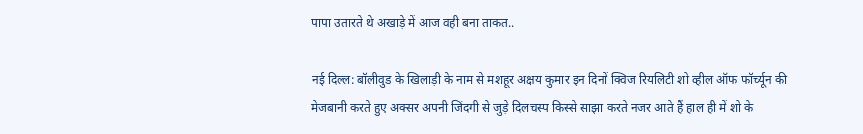पापा उतारते थे अखाड़े में आज वही बना ताकत..

नई दिल्ल: बॉलीवुड के खिलाड़ी के नाम से मशहूर अक्षय कुमार इन दिनों क्विज रियलिटी शो व्हील ऑफ फॉर्च्यून की मेजबानी करते हुए अक्सर अपनी जिंदगी से जुड़े दिलचस्प किस्से साझा करते नजर आते हैं हाल ही में शो के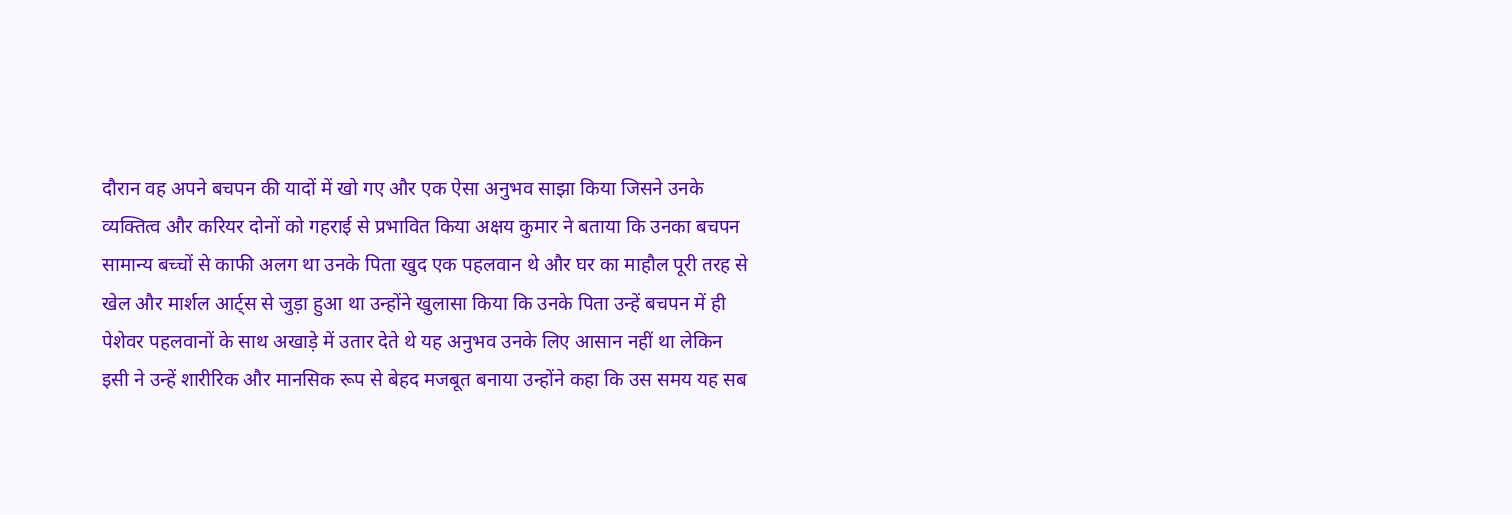दौरान वह अपने बचपन की यादों में खो गए और एक ऐसा अनुभव साझा किया जिसने उनके व्यक्तित्व और करियर दोनों को गहराई से प्रभावित किया अक्षय कुमार ने बताया कि उनका बचपन सामान्य बच्चों से काफी अलग था उनके पिता खुद एक पहलवान थे और घर का माहौल पूरी तरह से खेल और मार्शल आर्ट्स से जुड़ा हुआ था उन्होंने खुलासा किया कि उनके पिता उन्हें बचपन में ही पेशेवर पहलवानों के साथ अखाड़े में उतार देते थे यह अनुभव उनके लिए आसान नहीं था लेकिन इसी ने उन्हें शारीरिक और मानसिक रूप से बेहद मजबूत बनाया उन्होंने कहा कि उस समय यह सब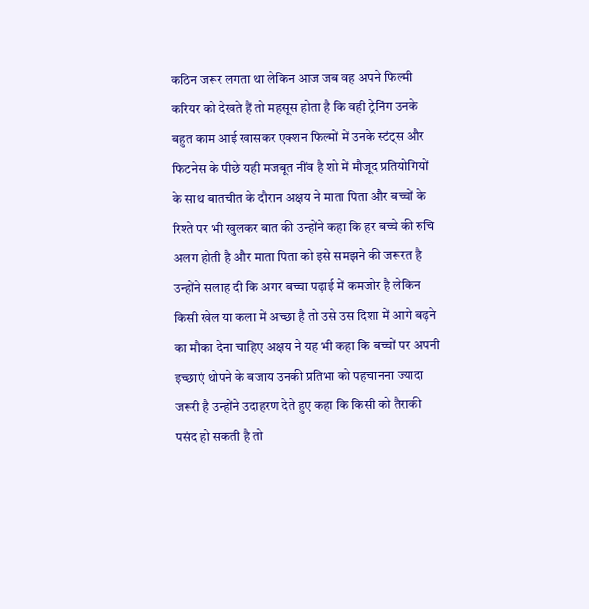कठिन जरूर लगता था लेकिन आज जब वह अपने फिल्मी करियर को देखते हैं तो महसूस होता है कि वही ट्रेनिंग उनके बहुत काम आई खासकर एक्शन फिल्मों में उनके स्टंट्स और फिटनेस के पीछे यही मजबूत नींव है शो में मौजूद प्रतियोगियों के साथ बातचीत के दौरान अक्षय ने माता पिता और बच्चों के रिश्ते पर भी खुलकर बात की उन्होंने कहा कि हर बच्चे की रुचि अलग होती है और माता पिता को इसे समझने की जरूरत है उन्होंने सलाह दी कि अगर बच्चा पढ़ाई में कमजोर है लेकिन किसी खेल या कला में अच्छा है तो उसे उस दिशा में आगे बढ़ने का मौका देना चाहिए अक्षय ने यह भी कहा कि बच्चों पर अपनी इच्छाएं थोपने के बजाय उनकी प्रतिभा को पहचानना ज्यादा जरूरी है उन्होंने उदाहरण देते हुए कहा कि किसी को तैराकी पसंद हो सकती है तो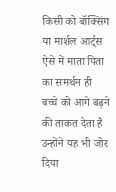किसी को बॉक्सिंग या मार्शल आर्ट्स ऐसे में माता पिता का समर्थन ही बच्चे को आगे बढ़ने की ताकत देता है उन्होंने यह भी जोर दिया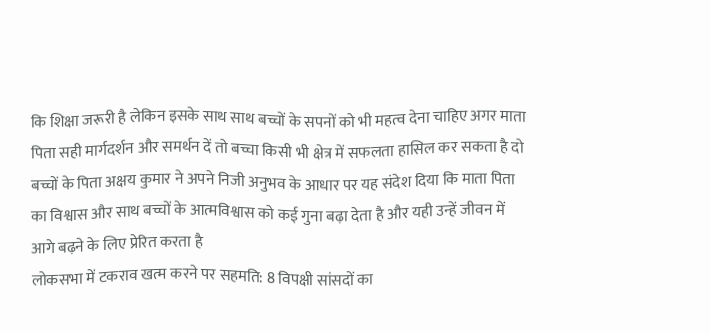कि शिक्षा जरूरी है लेकिन इसके साथ साथ बच्चों के सपनों को भी महत्व देना चाहिए अगर माता पिता सही मार्गदर्शन और समर्थन दें तो बच्चा किसी भी क्षेत्र में सफलता हासिल कर सकता है दो बच्चों के पिता अक्षय कुमार ने अपने निजी अनुभव के आधार पर यह संदेश दिया कि माता पिता का विश्वास और साथ बच्चों के आत्मविश्वास को कई गुना बढ़ा देता है और यही उन्हें जीवन में आगे बढ़ने के लिए प्रेरित करता है
लोकसभा में टकराव खत्म करने पर सहमति: 8 विपक्षी सांसदों का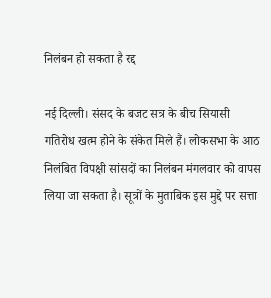निलंबन हो सकता है रद्द

नई दिल्ली। संसद के बजट सत्र के बीच सियासी गतिरोध खत्म होने के संकेत मिले हैं। लोकसभा के आठ निलंबित विपक्षी सांसदों का निलंबन मंगलवार को वापस लिया जा सकता है। सूत्रों के मुताबिक इस मुद्दे पर सत्ता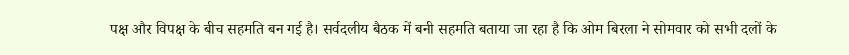पक्ष और विपक्ष के बीच सहमति बन गई है। सर्वदलीय बैठक में बनी सहमति बताया जा रहा है कि ओम बिरला ने सोमवार को सभी दलों के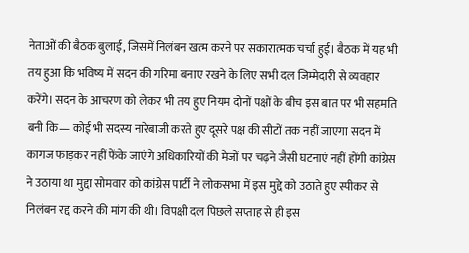नेताओं की बैठक बुलाई, जिसमें निलंबन खत्म करने पर सकारात्मक चर्चा हुई। बैठक में यह भी तय हुआ कि भविष्य में सदन की गरिमा बनाए रखने के लिए सभी दल जिम्मेदारी से व्यवहार करेंगे। सदन के आचरण को लेकर भी तय हुए नियम दोनों पक्षों के बीच इस बात पर भी सहमति बनी कि— कोई भी सदस्य नारेबाजी करते हुए दूसरे पक्ष की सीटों तक नहीं जाएगा सदन में कागज फाड़कर नहीं फेंके जाएंगे अधिकारियों की मेजों पर चढ़ने जैसी घटनाएं नहीं होंगी कांग्रेस ने उठाया था मुद्दा सोमवार को कांग्रेस पार्टी ने लोकसभा में इस मुद्दे को उठाते हुए स्पीकर से निलंबन रद्द करने की मांग की थी। विपक्षी दल पिछले सप्ताह से ही इस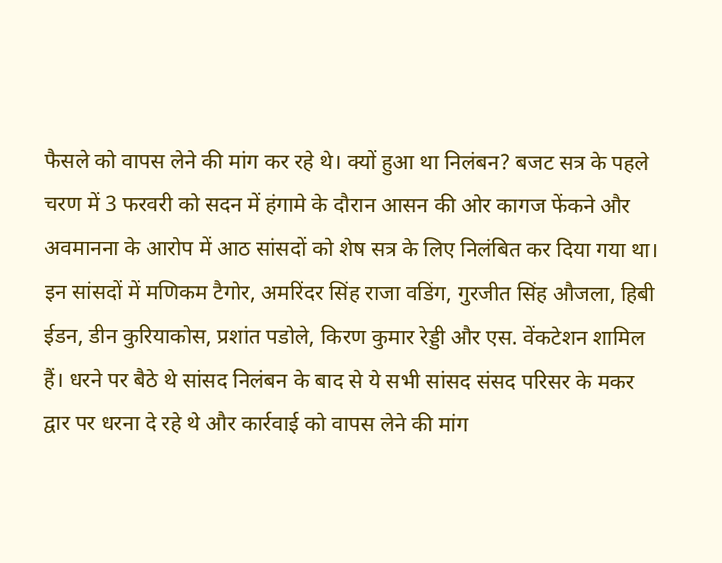फैसले को वापस लेने की मांग कर रहे थे। क्यों हुआ था निलंबन? बजट सत्र के पहले चरण में 3 फरवरी को सदन में हंगामे के दौरान आसन की ओर कागज फेंकने और अवमानना के आरोप में आठ सांसदों को शेष सत्र के लिए निलंबित कर दिया गया था। इन सांसदों में मणिकम टैगोर, अमरिंदर सिंह राजा वडिंग, गुरजीत सिंह औजला, हिबी ईडन, डीन कुरियाकोस, प्रशांत पडोले, किरण कुमार रेड्डी और एस. वेंकटेशन शामिल हैं। धरने पर बैठे थे सांसद निलंबन के बाद से ये सभी सांसद संसद परिसर के मकर द्वार पर धरना दे रहे थे और कार्रवाई को वापस लेने की मांग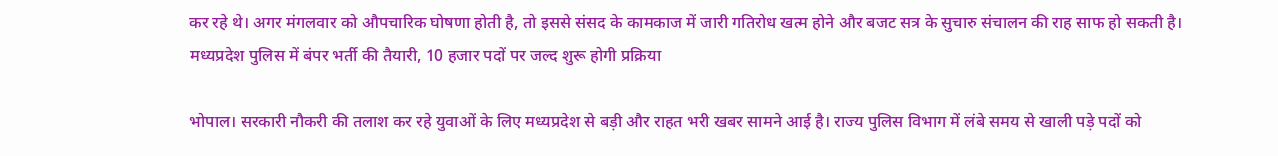कर रहे थे। अगर मंगलवार को औपचारिक घोषणा होती है, तो इससे संसद के कामकाज में जारी गतिरोध खत्म होने और बजट सत्र के सुचारु संचालन की राह साफ हो सकती है।
मध्यप्रदेश पुलिस में बंपर भर्ती की तैयारी, 10 हजार पदों पर जल्द शुरू होगी प्रक्रिया

भोपाल। सरकारी नौकरी की तलाश कर रहे युवाओं के लिए मध्यप्रदेश से बड़ी और राहत भरी खबर सामने आई है। राज्य पुलिस विभाग में लंबे समय से खाली पड़े पदों को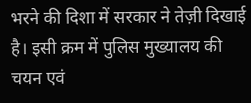भरने की दिशा में सरकार ने तेज़ी दिखाई है। इसी क्रम में पुलिस मुख्यालय की चयन एवं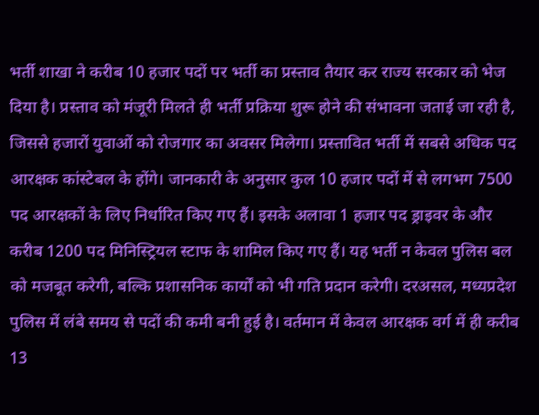भर्ती शाखा ने करीब 10 हजार पदों पर भर्ती का प्रस्ताव तैयार कर राज्य सरकार को भेज दिया है। प्रस्ताव को मंजूरी मिलते ही भर्ती प्रक्रिया शुरू होने की संभावना जताई जा रही है, जिससे हजारों युवाओं को रोजगार का अवसर मिलेगा। प्रस्तावित भर्ती में सबसे अधिक पद आरक्षक कांस्टेबल के होंगे। जानकारी के अनुसार कुल 10 हजार पदों में से लगभग 7500 पद आरक्षकों के लिए निर्धारित किए गए हैं। इसके अलावा 1 हजार पद ड्राइवर के और करीब 1200 पद मिनिस्ट्रियल स्टाफ के शामिल किए गए हैं। यह भर्ती न केवल पुलिस बल को मजबूत करेगी, बल्कि प्रशासनिक कार्यों को भी गति प्रदान करेगी। दरअसल, मध्यप्रदेश पुलिस में लंबे समय से पदों की कमी बनी हुई है। वर्तमान में केवल आरक्षक वर्ग में ही करीब 13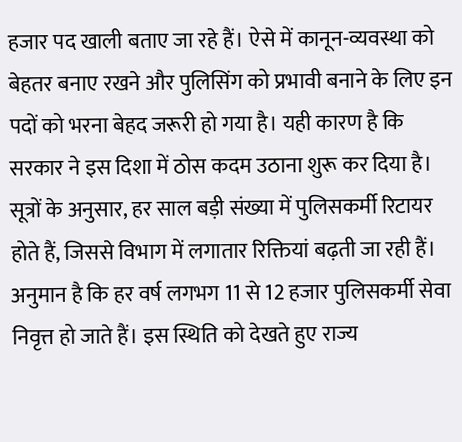हजार पद खाली बताए जा रहे हैं। ऐसे में कानून-व्यवस्था को बेहतर बनाए रखने और पुलिसिंग को प्रभावी बनाने के लिए इन पदों को भरना बेहद जरूरी हो गया है। यही कारण है कि सरकार ने इस दिशा में ठोस कदम उठाना शुरू कर दिया है। सूत्रों के अनुसार, हर साल बड़ी संख्या में पुलिसकर्मी रिटायर होते हैं, जिससे विभाग में लगातार रिक्तियां बढ़ती जा रही हैं। अनुमान है कि हर वर्ष लगभग 11 से 12 हजार पुलिसकर्मी सेवा निवृत्त हो जाते हैं। इस स्थिति को देखते हुए राज्य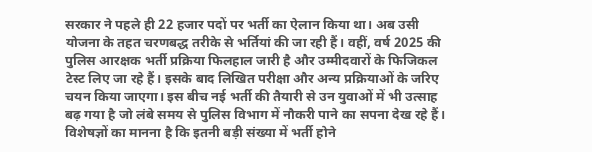सरकार ने पहले ही 22 हजार पदों पर भर्ती का ऐलान किया था। अब उसी योजना के तहत चरणबद्ध तरीके से भर्तियां की जा रही हैं। वहीं, वर्ष 2025 की पुलिस आरक्षक भर्ती प्रक्रिया फिलहाल जारी है और उम्मीदवारों के फिजिकल टेस्ट लिए जा रहे हैं। इसके बाद लिखित परीक्षा और अन्य प्रक्रियाओं के जरिए चयन किया जाएगा। इस बीच नई भर्ती की तैयारी से उन युवाओं में भी उत्साह बढ़ गया है जो लंबे समय से पुलिस विभाग में नौकरी पाने का सपना देख रहे हैं। विशेषज्ञों का मानना है कि इतनी बड़ी संख्या में भर्ती होने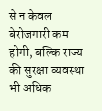से न केवल बेरोजगारी कम होगी, बल्कि राज्य की सुरक्षा व्यवस्था भी अधिक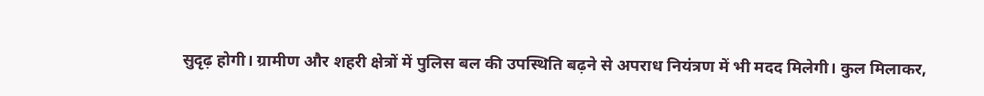सुदृढ़ होगी। ग्रामीण और शहरी क्षेत्रों में पुलिस बल की उपस्थिति बढ़ने से अपराध नियंत्रण में भी मदद मिलेगी। कुल मिलाकर,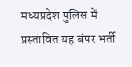मध्यप्रदेश पुलिस में प्रस्तावित यह बंपर भर्ती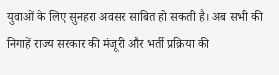युवाओं के लिए सुनहरा अवसर साबित हो सकती है। अब सभी की निगाहें राज्य सरकार की मंजूरी और भर्ती प्रक्रिया की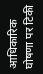आधिकारिक घोषणा पर टिकी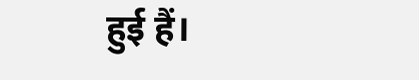हुई हैं।